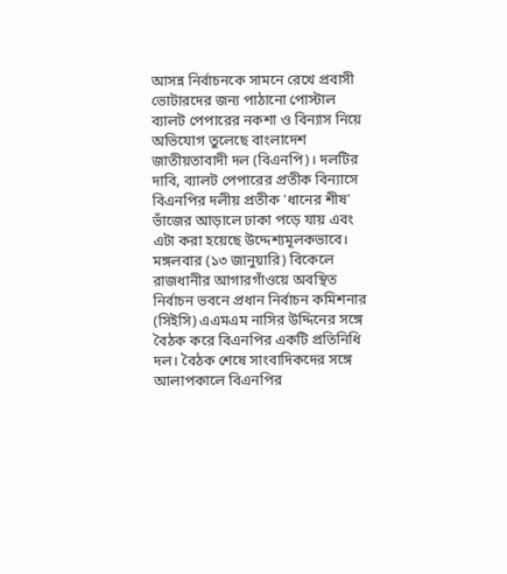আসন্ন নির্বাচনকে সামনে রেখে প্রবাসী ভোটারদের জন্য পাঠানো পোস্টাল ব্যালট পেপারের নকশা ও বিন্যাস নিয়ে অভিযোগ তুলেছে বাংলাদেশ জাতীয়তাবাদী দল (বিএনপি)। দলটির দাবি, ব্যালট পেপারের প্রতীক বিন্যাসে বিএনপির দলীয় প্রতীক 'ধানের শীষ' ভাঁজের আড়ালে ঢাকা পড়ে যায় এবং এটা করা হয়েছে উদ্দেশ্যমূলকভাবে।
মঙ্গলবার (১৩ জানুয়ারি) বিকেলে রাজধানীর আগারগাঁওয়ে অবস্থিত নির্বাচন ভবনে প্রধান নির্বাচন কমিশনার (সিইসি) এএমএম নাসির উদ্দিনের সঙ্গে বৈঠক করে বিএনপির একটি প্রতিনিধি দল। বৈঠক শেষে সাংবাদিকদের সঙ্গে আলাপকালে বিএনপির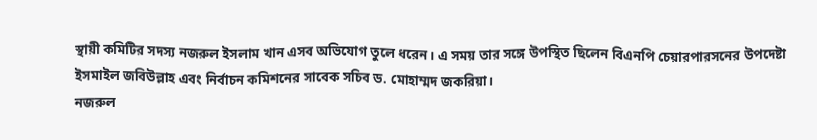স্থায়ী কমিটির সদস্য নজরুল ইসলাম খান এসব অভিযোগ তুলে ধরেন। এ সময় তার সঙ্গে উপস্থিত ছিলেন বিএনপি চেয়ারপারসনের উপদেষ্টা ইসমাইল জবিউল্লাহ এবং নির্বাচন কমিশনের সাবেক সচিব ড. মোহাম্মদ জকরিয়া।
নজরুল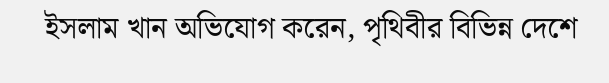ইসলাম খান অভিযোগ করেন, পৃথিবীর বিভিন্ন দেশে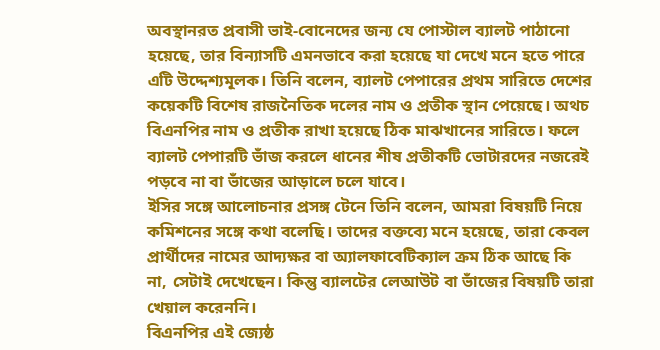অবস্থানরত প্রবাসী ভাই-বোনেদের জন্য যে পোস্টাল ব্যালট পাঠানো হয়েছে, তার বিন্যাসটি এমনভাবে করা হয়েছে যা দেখে মনে হতে পারে এটি উদ্দেশ্যমূলক। তিনি বলেন, ব্যালট পেপারের প্রথম সারিতে দেশের কয়েকটি বিশেষ রাজনৈতিক দলের নাম ও প্রতীক স্থান পেয়েছে। অথচ বিএনপির নাম ও প্রতীক রাখা হয়েছে ঠিক মাঝখানের সারিতে। ফলে ব্যালট পেপারটি ভাঁজ করলে ধানের শীষ প্রতীকটি ভোটারদের নজরেই পড়বে না বা ভাঁজের আড়ালে চলে যাবে।
ইসির সঙ্গে আলোচনার প্রসঙ্গ টেনে তিনি বলেন, আমরা বিষয়টি নিয়ে কমিশনের সঙ্গে কথা বলেছি। তাদের বক্তব্যে মনে হয়েছে, তারা কেবল প্রার্থীদের নামের আদ্যক্ষর বা অ্যালফাবেটিক্যাল ক্রম ঠিক আছে কি না, সেটাই দেখেছেন। কিন্তু ব্যালটের লেআউট বা ভাঁজের বিষয়টি তারা খেয়াল করেননি।
বিএনপির এই জ্যেষ্ঠ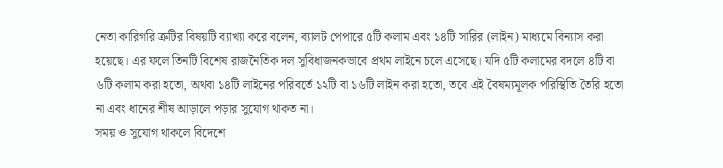নেতা কারিগরি ত্রুটির বিষয়টি ব্যাখ্যা করে বলেন, ব্যালট পেপারে ৫টি কলাম এবং ১৪টি সারির (লাইন) মাধ্যমে বিন্যাস করা হয়েছে। এর ফলে তিনটি বিশেষ রাজনৈতিক দল সুবিধাজনকভাবে প্রথম লাইনে চলে এসেছে। যদি ৫টি কলামের বদলে ৪টি বা ৬টি কলাম করা হতো, অথবা ১৪টি লাইনের পরিবর্তে ১২টি বা ১৬টি লাইন করা হতো, তবে এই বৈষম্যমূলক পরিস্থিতি তৈরি হতো না এবং ধানের শীষ আড়ালে পড়ার সুযোগ থাকত না।
সময় ও সুযোগ থাকলে বিদেশে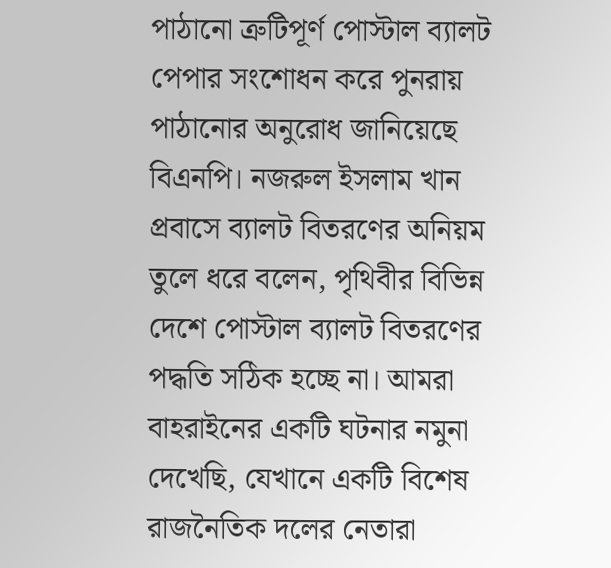পাঠানো ত্রুটিপূর্ণ পোস্টাল ব্যালট পেপার সংশোধন করে পুনরায় পাঠানোর অনুরোধ জানিয়েছে বিএনপি। নজরুল ইসলাম খান প্রবাসে ব্যালট বিতরণের অনিয়ম তুলে ধরে বলেন, পৃথিবীর বিভিন্ন দেশে পোস্টাল ব্যালট বিতরণের পদ্ধতি সঠিক হচ্ছে না। আমরা বাহরাইনের একটি ঘটনার নমুনা দেখেছি, যেখানে একটি বিশেষ রাজনৈতিক দলের নেতারা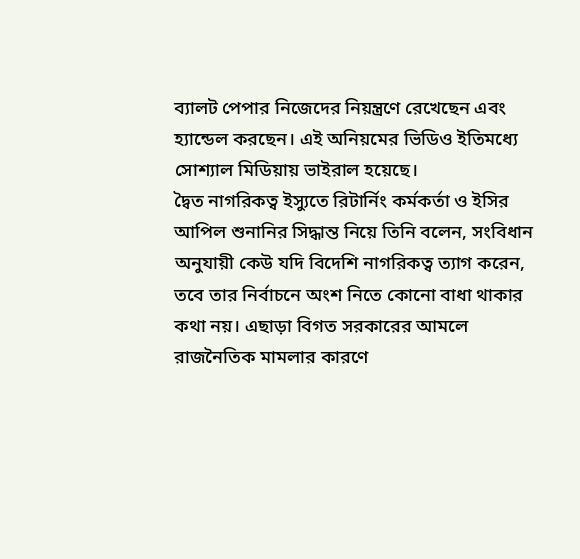ব্যালট পেপার নিজেদের নিয়ন্ত্রণে রেখেছেন এবং হ্যান্ডেল করছেন। এই অনিয়মের ভিডিও ইতিমধ্যে সোশ্যাল মিডিয়ায় ভাইরাল হয়েছে।
দ্বৈত নাগরিকত্ব ইস্যুতে রিটার্নিং কর্মকর্তা ও ইসির আপিল শুনানির সিদ্ধান্ত নিয়ে তিনি বলেন, সংবিধান অনুযায়ী কেউ যদি বিদেশি নাগরিকত্ব ত্যাগ করেন, তবে তার নির্বাচনে অংশ নিতে কোনো বাধা থাকার কথা নয়। এছাড়া বিগত সরকারের আমলে রাজনৈতিক মামলার কারণে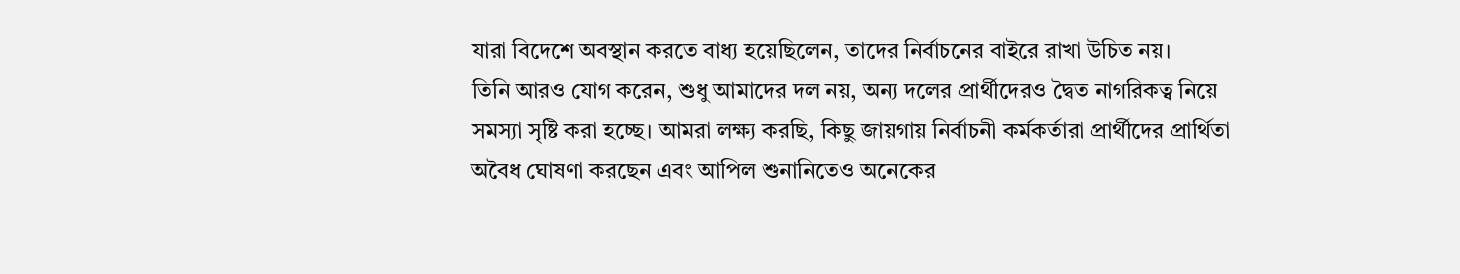যারা বিদেশে অবস্থান করতে বাধ্য হয়েছিলেন, তাদের নির্বাচনের বাইরে রাখা উচিত নয়।
তিনি আরও যোগ করেন, শুধু আমাদের দল নয়, অন্য দলের প্রার্থীদেরও দ্বৈত নাগরিকত্ব নিয়ে সমস্যা সৃষ্টি করা হচ্ছে। আমরা লক্ষ্য করছি, কিছু জায়গায় নির্বাচনী কর্মকর্তারা প্রার্থীদের প্রার্থিতা অবৈধ ঘোষণা করছেন এবং আপিল শুনানিতেও অনেকের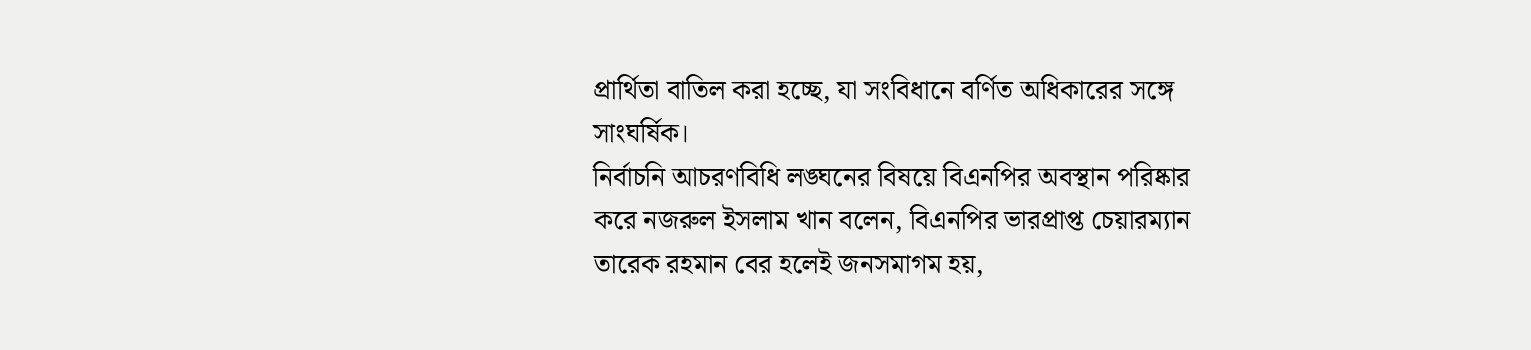প্রার্থিতা বাতিল করা হচ্ছে, যা সংবিধানে বর্ণিত অধিকারের সঙ্গে সাংঘর্ষিক।
নির্বাচনি আচরণবিধি লঙ্ঘনের বিষয়ে বিএনপির অবস্থান পরিষ্কার করে নজরুল ইসলাম খান বলেন, বিএনপির ভারপ্রাপ্ত চেয়ারম্যান তারেক রহমান বের হলেই জনসমাগম হয়,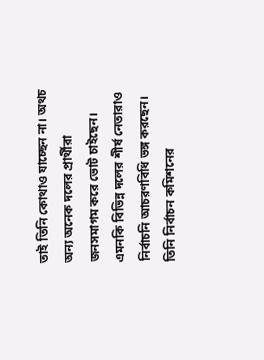তাই তিনি কোথাও যাচ্ছেন না। অথচ অন্য অনেক দলের প্রার্থীরা জনসমাগম করে ভোট চাইছেন। এমনকি বিভিন্ন দলের শীর্ষ নেতারাও নির্বাচনি আচরণবিধি ভঙ্গ করছেন।
তিনি নির্বাচন কমিশনের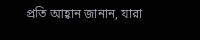প্রতি আহ্বান জানান, যারা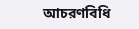আচরণবিধি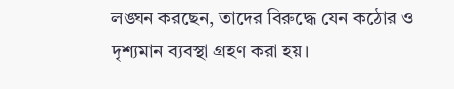লঙ্ঘন করছেন, তাদের বিরুদ্ধে যেন কঠোর ও দৃশ্যমান ব্যবস্থা গ্রহণ করা হয়।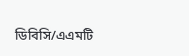ডিবিসি/এএমটি